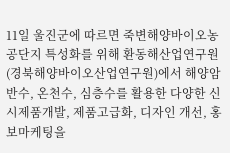11일 울진군에 따르면 죽변해양바이오농공단지 특성화를 위해 환동해산업연구원(경북해양바이오산업연구원)에서 해양암반수, 온천수, 심층수를 활용한 다양한 신시제품개발, 제품고급화, 디자인 개선, 홍보마케팅을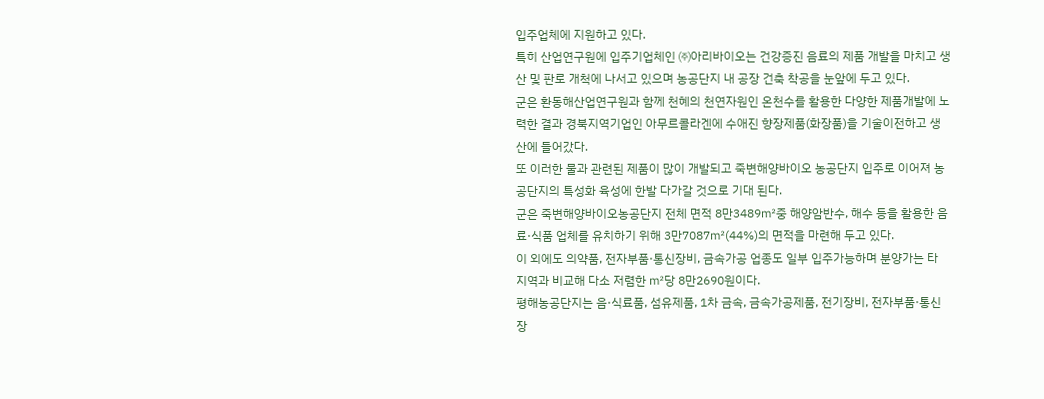입주업체에 지원하고 있다.
특히 산업연구원에 입주기업체인 ㈜아리바이오는 건강증진 음료의 제품 개발을 마치고 생산 및 판로 개척에 나서고 있으며 농공단지 내 공장 건축 착공을 눈앞에 두고 있다.
군은 환동해산업연구원과 함께 천혜의 천연자원인 온천수를 활용한 다양한 제품개발에 노력한 결과 경북지역기업인 아무르콜라겐에 수애진 향장제품(화장품)을 기술이전하고 생산에 들어갔다.
또 이러한 물과 관련된 제품이 많이 개발되고 죽변해양바이오 농공단지 입주로 이어져 농공단지의 특성화 육성에 한발 다가갈 것으로 기대 된다.
군은 죽변해양바이오농공단지 전체 면적 8만3489㎡중 해양암반수, 해수 등을 활용한 음료·식품 업체를 유치하기 위해 3만7087㎡(44%)의 면적을 마련해 두고 있다.
이 외에도 의약품, 전자부품·통신장비, 금속가공 업종도 일부 입주가능하며 분양가는 타 지역과 비교해 다소 저렴한 ㎡당 8만2690원이다.
평해농공단지는 음·식료품, 섬유제품, 1차 금속, 금속가공제품, 전기장비, 전자부품·통신장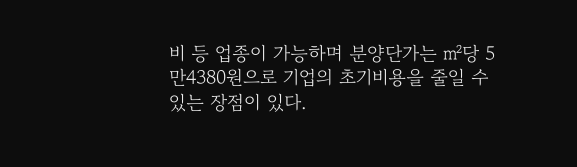비 등 업종이 가능하며 분양단가는 ㎡당 5만4380원으로 기업의 초기비용을 줄일 수 있는 장점이 있다.